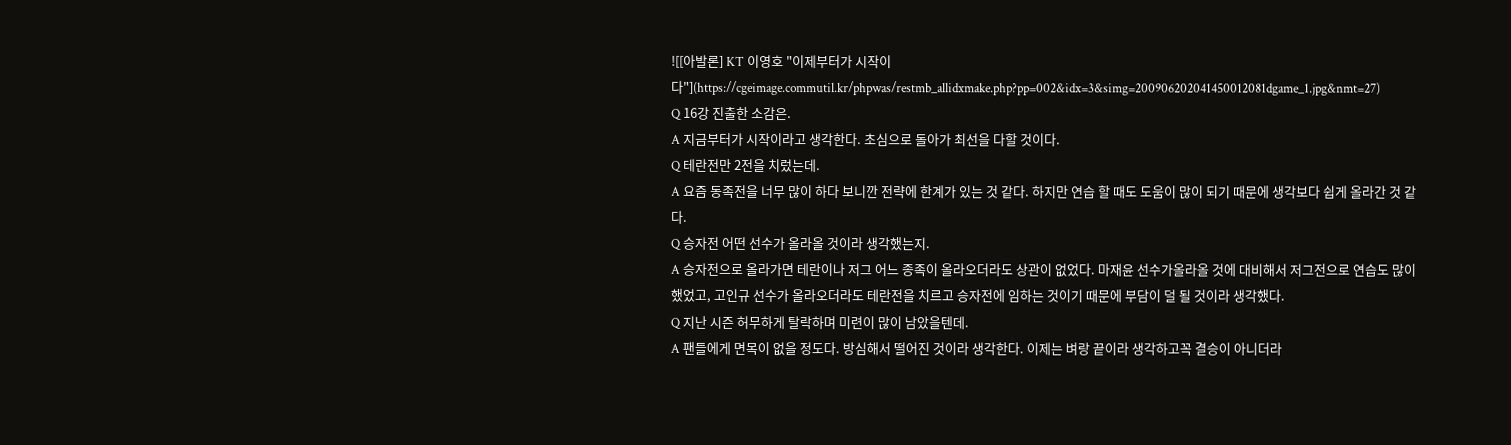![[아발론] KT 이영호 "이제부터가 시작이다"](https://cgeimage.commutil.kr/phpwas/restmb_allidxmake.php?pp=002&idx=3&simg=200906202041450012081dgame_1.jpg&nmt=27)
Q 16강 진출한 소감은.
A 지금부터가 시작이라고 생각한다. 초심으로 돌아가 최선을 다할 것이다.
Q 테란전만 2전을 치렀는데.
A 요즘 동족전을 너무 많이 하다 보니깐 전략에 한계가 있는 것 같다. 하지만 연습 할 때도 도움이 많이 되기 때문에 생각보다 쉽게 올라간 것 같다.
Q 승자전 어떤 선수가 올라올 것이라 생각했는지.
A 승자전으로 올라가면 테란이나 저그 어느 종족이 올라오더라도 상관이 없었다. 마재윤 선수가올라올 것에 대비해서 저그전으로 연습도 많이 했었고, 고인규 선수가 올라오더라도 테란전을 치르고 승자전에 임하는 것이기 때문에 부담이 덜 될 것이라 생각했다.
Q 지난 시즌 허무하게 탈락하며 미련이 많이 남았을텐데.
A 팬들에게 면목이 없을 정도다. 방심해서 떨어진 것이라 생각한다. 이제는 벼랑 끝이라 생각하고꼭 결승이 아니더라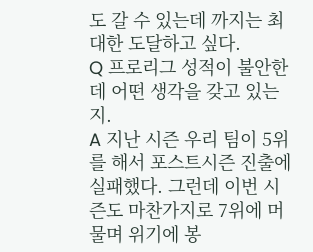도 갈 수 있는데 까지는 최대한 도달하고 싶다.
Q 프로리그 성적이 불안한데 어떤 생각을 갖고 있는지.
A 지난 시즌 우리 팀이 5위를 해서 포스트시즌 진출에 실패했다. 그런데 이번 시즌도 마찬가지로 7위에 머물며 위기에 봉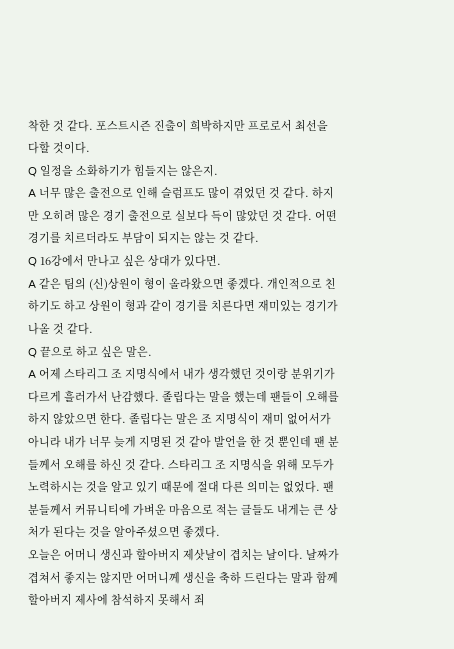착한 것 같다. 포스트시즌 진출이 희박하지만 프로로서 최선을 다할 것이다.
Q 일정을 소화하기가 힘들지는 않은지.
A 너무 많은 출전으로 인해 슬럼프도 많이 겪었던 것 같다. 하지만 오히려 많은 경기 출전으로 실보다 득이 많았던 것 같다. 어떤 경기를 치르더라도 부담이 되지는 않는 것 같다.
Q 16강에서 만나고 싶은 상대가 있다면.
A 같은 팀의 (신)상원이 형이 올라왔으면 좋겠다. 개인적으로 친하기도 하고 상원이 형과 같이 경기를 치른다면 재미있는 경기가 나올 것 같다.
Q 끝으로 하고 싶은 말은.
A 어제 스타리그 조 지명식에서 내가 생각했던 것이랑 분위기가 다르게 흘러가서 난감했다. 졸립다는 말을 했는데 팬들이 오해를 하지 않았으면 한다. 졸립다는 말은 조 지명식이 재미 없어서가 아니라 내가 너무 늦게 지명된 것 같아 발언을 한 것 뿐인데 팬 분들께서 오해를 하신 것 같다. 스타리그 조 지명식을 위해 모두가 노력하시는 것을 알고 있기 때문에 절대 다른 의미는 없었다. 팬 분들께서 커뮤니티에 가벼운 마음으로 적는 글들도 내게는 큰 상처가 된다는 것을 알아주셨으면 좋겠다.
오늘은 어머니 생신과 할아버지 제삿날이 겹치는 날이다. 날짜가 겹쳐서 좋지는 않지만 어머니께 생신을 축하 드린다는 말과 함께 할아버지 제사에 참석하지 못해서 죄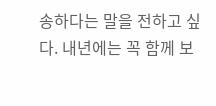송하다는 말을 전하고 싶다. 내년에는 꼭 함께 보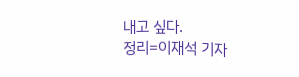내고 싶다.
정리=이재석 기자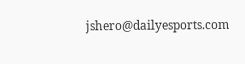jshero@dailyesports.com